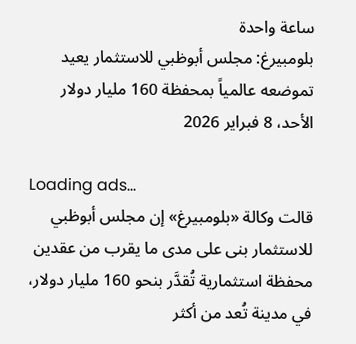ساعة واحدة
بلومبيرغ: مجلس أبوظبي للاستثمار يعيد تموضعه عالمياً بمحفظة 160 مليار دولار
الأحد، 8 فبراير 2026

Loading ads...
قالت وكالة «بلومبيرغ» إن مجلس أبوظبي للاستثمار بنى على مدى ما يقرب من عقدين محفظة استثمارية تُقدَّر بنحو 160 مليار دولار، في مدينة تُعد من أكثر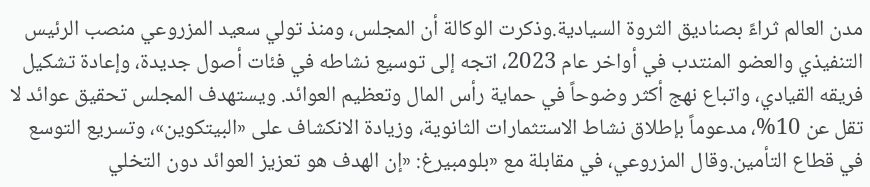مدن العالم ثراءً بصناديق الثروة السيادية.وذكرت الوكالة أن المجلس، ومنذ تولي سعيد المزروعي منصب الرئيس التنفيذي والعضو المنتدب في أواخر عام 2023، اتجه إلى توسيع نشاطه في فئات أصول جديدة، وإعادة تشكيل فريقه القيادي، واتباع نهج أكثر وضوحاً في حماية رأس المال وتعظيم العوائد. ويستهدف المجلس تحقيق عوائد لا تقل عن 10%، مدعوماً بإطلاق نشاط الاستثمارات الثانوية، وزيادة الانكشاف على «البيتكوين»، وتسريع التوسع في قطاع التأمين.وقال المزروعي، في مقابلة مع «بلومبيرغ: «إن الهدف هو تعزيز العوائد دون التخلي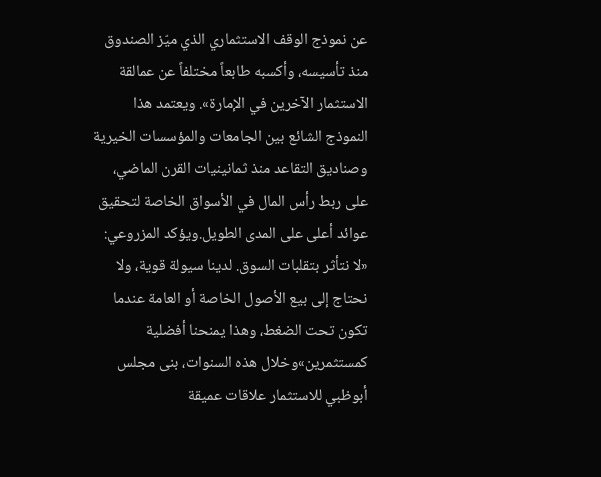عن نموذج الوقف الاستثماري الذي ميّز الصندوق منذ تأسيسه، وأكسبه طابعاً مختلفاً عن عمالقة الاستثمار الآخرين في الإمارة». ويعتمد هذا النموذج الشائع بين الجامعات والمؤسسات الخيرية وصناديق التقاعد منذ ثمانينيات القرن الماضي، على ربط رأس المال في الأسواق الخاصة لتحقيق عوائد أعلى على المدى الطويل.ويؤكد المزروعي: «لا نتأثر بتقلبات السوق. لدينا سيولة قوية، ولا نحتاج إلى بيع الأصول الخاصة أو العامة عندما تكون تحت الضغط، وهذا يمنحنا أفضلية كمستثمرين»وخلال هذه السنوات، بنى مجلس أبوظبي للاستثمار علاقات عميقة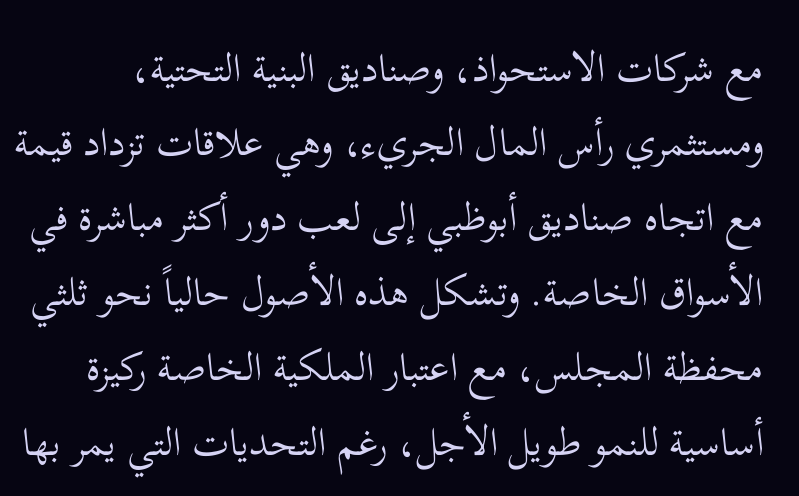مع شركات الاستحواذ، وصناديق البنية التحتية، ومستثمري رأس المال الجريء، وهي علاقات تزداد قيمة مع اتجاه صناديق أبوظبي إلى لعب دور أكثر مباشرة في الأسواق الخاصة. وتشكل هذه الأصول حالياً نحو ثلثي محفظة المجلس، مع اعتبار الملكية الخاصة ركيزة أساسية للنمو طويل الأجل، رغم التحديات التي يمر بها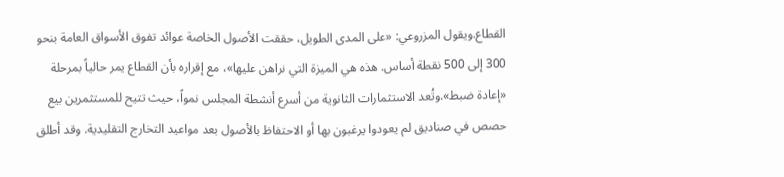القطاع.ويقول المزروعي: «على المدى الطويل، حققت الأصول الخاصة عوائد تفوق الأسواق العامة بنحو 300 إلى 500 نقطة أساس. هذه هي الميزة التي نراهن عليها»، مع إقراره بأن القطاع يمر حالياً بمرحلة «إعادة ضبط».وتُعد الاستثمارات الثانوية من أسرع أنشطة المجلس نمواً، حيث تتيح للمستثمرين بيع حصص في صناديق لم يعودوا يرغبون بها أو الاحتفاظ بالأصول بعد مواعيد التخارج التقليدية. وقد أطلق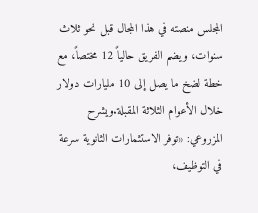المجلس منصته في هذا المجال قبل نحو ثلاث سنوات، ويضم الفريق حالياً 12 مختصاً، مع خطة لضخ ما يصل إلى 10 مليارات دولار خلال الأعوام الثلاثة المقبلة.ويشرح المزروعي: «توفر الاستثمارات الثانوية سرعة في التوظيف،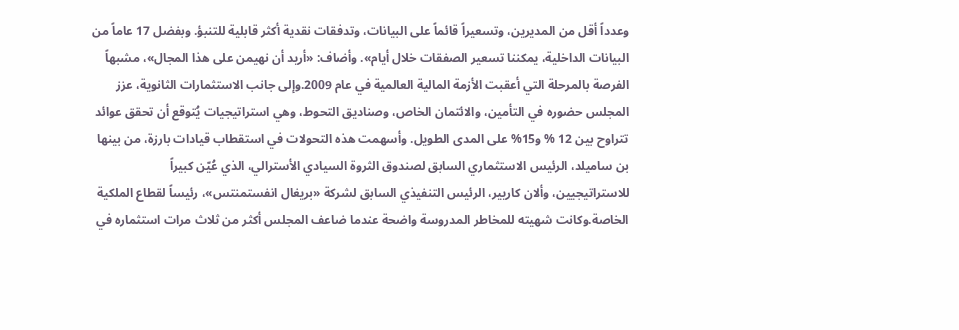وعدداً أقل من المديرين، وتسعيراً قائماً على البيانات، وتدفقات نقدية أكثر قابلية للتنبؤ. وبفضل 17 عاماً من البيانات الداخلية، يمكننا تسعير الصفقات خلال أيام». وأضاف: «أريد أن نهيمن على هذا المجال»، مشبهاً الفرصة بالمرحلة التي أعقبت الأزمة المالية العالمية في عام 2009.وإلى جانب الاستثمارات الثانوية، عزز المجلس حضوره في التأمين، والائتمان الخاص، وصناديق التحوط، وهي استراتيجيات يُتوقع أن تحقق عوائد تتراوح بين 12 % و15% على المدى الطويل. وأسهمت هذه التحولات في استقطاب قيادات بارزة، من بينها بن ساميلد، الرئيس الاستثماري السابق لصندوق الثروة السيادي الأسترالي، الذي عُيّن كبيراً للاستراتيجيين، وألان كاريير، الرئيس التنفيذي السابق لشركة «بريغال انفستمنتس»، رئيساً لقطاع الملكية الخاصة.وكانت شهيته للمخاطر المدروسة واضحة عندما ضاعف المجلس أكثر من ثلاث مرات استثماره في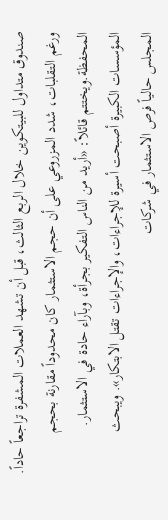صندوق متداول للبيتكوين خلال الربع الثالث، قبل أن تشهد العملات المشفرة تراجعاً حاداً. ورغم التقلبات، شدد المزروعي على أن حجم الاستثمار كان محدوداً مقارنة بحجم المحفظة.ويختتم قائلاً: «أريد من الناس التفكير بجرأة، وبآراء حادة في الاستثمار. المؤسسات الكبيرة أصبحت أسيرة للإجراءات، والإجراءات تقتل الابتكار». ويبحث المجلس حالياً فرص الاستثمار في شركات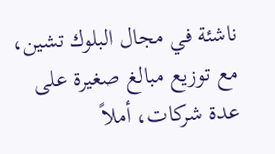ناشئة في مجال البلوك تشين، مع توزيع مبالغ صغيرة على عدة شركات، أملاً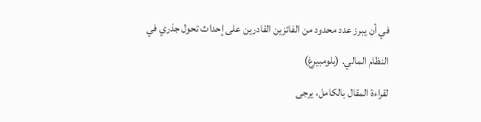في أن يبرز عدد محدود من الفائزين القادرين على إحداث تحول جذري في النظام المالي. (بلومبيرغ)
لقراءة المقال بالكامل، يرجى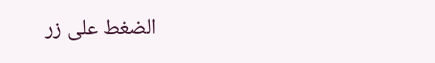الضغط على زر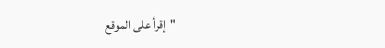"إقرأ على الموقع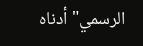الرسمي" أدناه